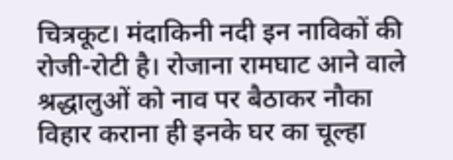चित्रकूट। मंदाकिनी नदी इन नाविकों की रोजी-रोटी है। रोजाना रामघाट आने वाले श्रद्धालुओं को नाव पर बैठाकर नौका विहार कराना ही इनके घर का चूल्हा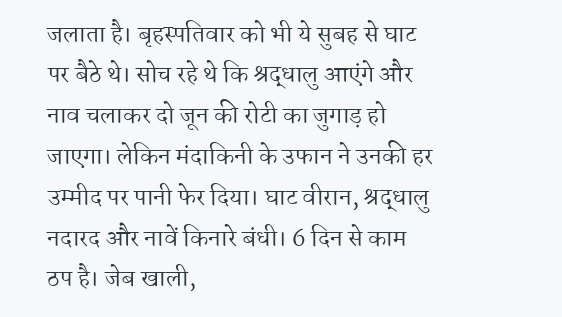जलाता है। बृहस्पतिवार को भी ये सुबह से घाट पर बैठे थे। सोच रहे थे कि श्रद्धालु आएंगे और नाव चलाकर दो जून की रोटी का जुगाड़ हो जाएगा। लेकिन मंदाकिनी के उफान ने उनकी हर उम्मीद पर पानी फेर दिया। घाट वीरान, श्रद्धालु नदारद और नावें किनारे बंधी। 6 दिन से काम ठप है। जेब खाली,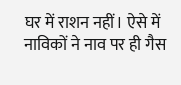घर में राशन नहीं। ऐसे में नाविकों ने नाव पर ही गैस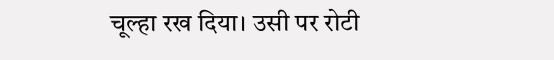चूल्हा रख दिया। उसी पर रोटी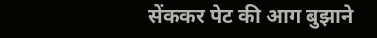सेंककर पेट की आग बुझाने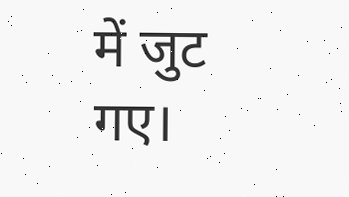में जुट गए।